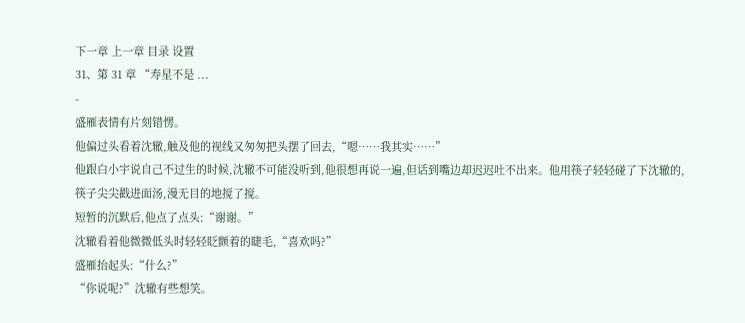下一章 上一章 目录 设置
31、第 31 章 “寿星不是 ...
-
盛雁表情有片刻错愣。
他偏过头看着沈辙,触及他的视线又匆匆把头摆了回去,“嗯……我其实……”
他跟白小宇说自己不过生的时候,沈辙不可能没听到,他很想再说一遍,但话到嘴边却迟迟吐不出来。他用筷子轻轻碰了下沈辙的,筷子尖尖戳进面汤,漫无目的地搅了搅。
短暂的沉默后,他点了点头:“谢谢。”
沈辙看着他微微低头时轻轻眨颤着的睫毛,“喜欢吗?”
盛雁抬起头:“什么?”
“你说呢?”沈辙有些想笑。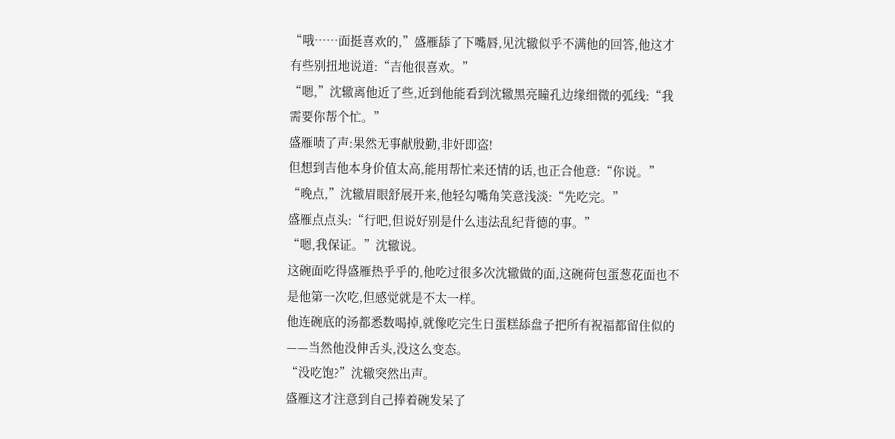“哦……面挺喜欢的,”盛雁舔了下嘴唇,见沈辙似乎不满他的回答,他这才有些别扭地说道:“吉他很喜欢。”
“嗯,”沈辙离他近了些,近到他能看到沈辙黑亮瞳孔边缘细微的弧线:“我需要你帮个忙。”
盛雁啧了声:果然无事献殷勤,非奸即盗!
但想到吉他本身价值太高,能用帮忙来还情的话,也正合他意:“你说。”
“晚点,”沈辙眉眼舒展开来,他轻勾嘴角笑意浅淡:“先吃完。”
盛雁点点头:“行吧,但说好别是什么违法乱纪背德的事。”
“嗯,我保证。”沈辙说。
这碗面吃得盛雁热乎乎的,他吃过很多次沈辙做的面,这碗荷包蛋葱花面也不是他第一次吃,但感觉就是不太一样。
他连碗底的汤都悉数喝掉,就像吃完生日蛋糕舔盘子把所有祝福都留住似的——当然他没伸舌头,没这么变态。
“没吃饱?”沈辙突然出声。
盛雁这才注意到自己捧着碗发呆了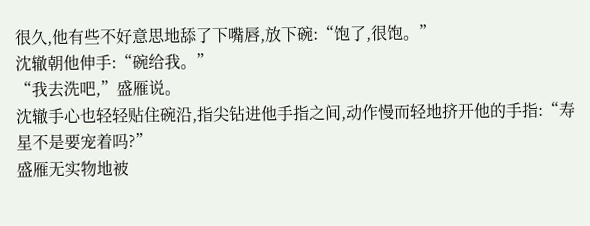很久,他有些不好意思地舔了下嘴唇,放下碗:“饱了,很饱。”
沈辙朝他伸手:“碗给我。”
“我去洗吧,”盛雁说。
沈辙手心也轻轻贴住碗沿,指尖钻进他手指之间,动作慢而轻地挤开他的手指:“寿星不是要宠着吗?”
盛雁无实物地被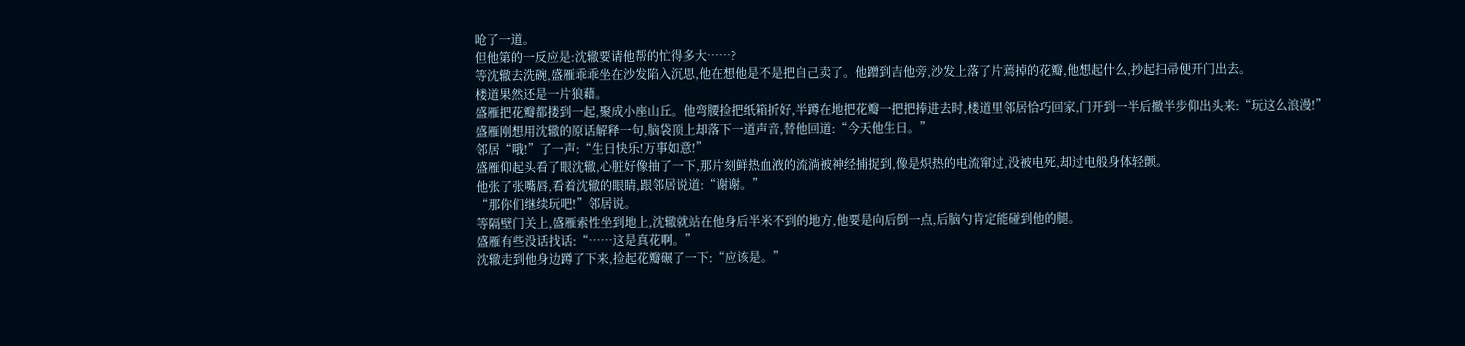呛了一道。
但他第的一反应是:沈辙要请他帮的忙得多大……?
等沈辙去洗碗,盛雁乖乖坐在沙发陷入沉思,他在想他是不是把自己卖了。他蹭到吉他旁,沙发上落了片蔫掉的花瓣,他想起什么,抄起扫帚便开门出去。
楼道果然还是一片狼藉。
盛雁把花瓣都搂到一起,聚成小座山丘。他弯腰捡把纸箱折好,半蹲在地把花瓣一把把捧进去时,楼道里邻居恰巧回家,门开到一半后撤半步仰出头来:“玩这么浪漫!”
盛雁刚想用沈辙的原话解释一句,脑袋顶上却落下一道声音,替他回道:“今天他生日。”
邻居“哦!”了一声:“生日快乐!万事如意!”
盛雁仰起头看了眼沈辙,心脏好像抽了一下,那片刻鲜热血液的流淌被神经捕捉到,像是炽热的电流窜过,没被电死,却过电般身体轻颤。
他张了张嘴唇,看着沈辙的眼睛,跟邻居说道:“谢谢。”
“那你们继续玩吧!”邻居说。
等隔壁门关上,盛雁索性坐到地上,沈辙就站在他身后半米不到的地方,他要是向后倒一点,后脑勺肯定能碰到他的腿。
盛雁有些没话找话:“……这是真花啊。”
沈辙走到他身边蹲了下来,捡起花瓣碾了一下:“应该是。”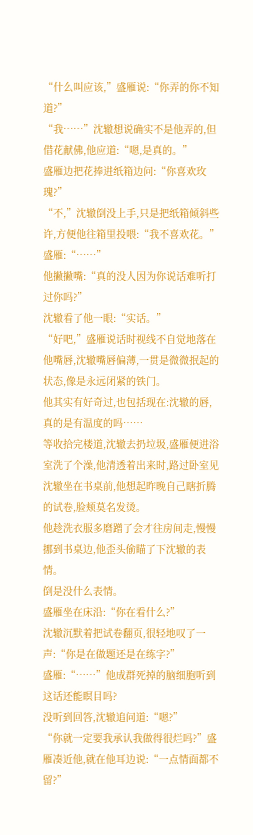“什么叫应该,”盛雁说:“你弄的你不知道?”
“我……”沈辙想说确实不是他弄的,但借花献佛,他应道:“嗯,是真的。”
盛雁边把花捧进纸箱边问:“你喜欢玫瑰?”
“不,”沈辙倒没上手,只是把纸箱倾斜些许,方便他往箱里投喂:“我不喜欢花。”
盛雁:“……”
他撇撇嘴:“真的没人因为你说话难听打过你吗?”
沈辙看了他一眼:“实话。”
“好吧,”盛雁说话时视线不自觉地落在他嘴唇,沈辙嘴唇偏薄,一贯是微微抿起的状态,像是永远闭紧的铁门。
他其实有好奇过,也包括现在:沈辙的唇,真的是有温度的吗……
等收拾完楼道,沈辙去扔垃圾,盛雁便进浴室洗了个澡,他清透着出来时,路过卧室见沈辙坐在书桌前,他想起昨晚自己瞎折腾的试卷,脸颊莫名发烫。
他趁洗衣服多磨蹭了会才往房间走,慢慢挪到书桌边,他歪头偷瞄了下沈辙的表情。
倒是没什么表情。
盛雁坐在床沿:“你在看什么?”
沈辙沉默着把试卷翻页,很轻地叹了一声:“你是在做题还是在练字?”
盛雁:“……”他成群死掉的脑细胞听到这话还能瞑目吗?
没听到回答,沈辙追问道:“嗯?”
“你就一定要我承认我做得很烂吗?”盛雁凑近他,就在他耳边说:“一点情面都不留?”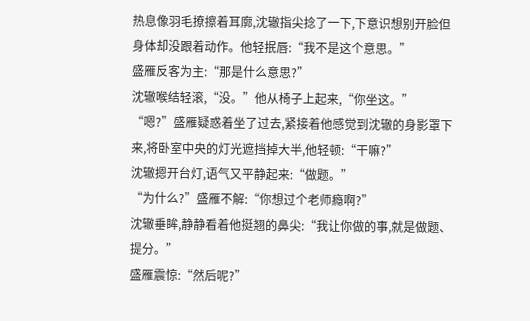热息像羽毛撩擦着耳廓,沈辙指尖捻了一下,下意识想别开脸但身体却没跟着动作。他轻抿唇:“我不是这个意思。”
盛雁反客为主:“那是什么意思?”
沈辙喉结轻滚,“没。”他从椅子上起来,“你坐这。”
“嗯?”盛雁疑惑着坐了过去,紧接着他感觉到沈辙的身影罩下来,将卧室中央的灯光遮挡掉大半,他轻顿:“干嘛?”
沈辙摁开台灯,语气又平静起来:“做题。”
“为什么?”盛雁不解:“你想过个老师瘾啊?”
沈辙垂眸,静静看着他挺翘的鼻尖:“我让你做的事,就是做题、提分。”
盛雁震惊:“然后呢?”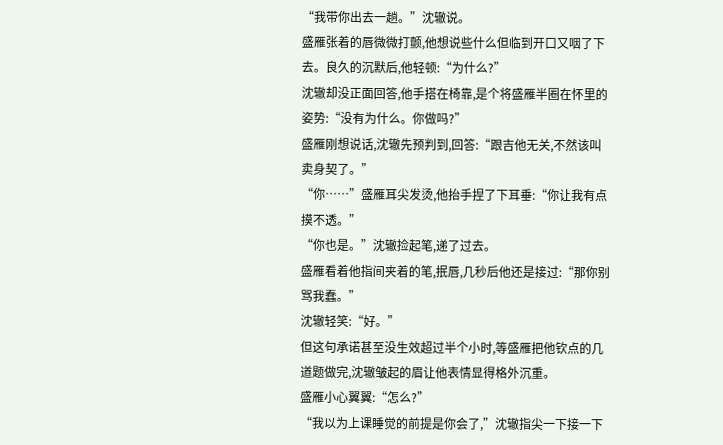“我带你出去一趟。”沈辙说。
盛雁张着的唇微微打颤,他想说些什么但临到开口又咽了下去。良久的沉默后,他轻顿:“为什么?”
沈辙却没正面回答,他手搭在椅靠,是个将盛雁半圈在怀里的姿势:“没有为什么。你做吗?”
盛雁刚想说话,沈辙先预判到,回答:“跟吉他无关,不然该叫卖身契了。”
“你……”盛雁耳尖发烫,他抬手捏了下耳垂:“你让我有点摸不透。”
“你也是。”沈辙捡起笔,递了过去。
盛雁看着他指间夹着的笔,抿唇,几秒后他还是接过:“那你别骂我蠢。”
沈辙轻笑:“好。”
但这句承诺甚至没生效超过半个小时,等盛雁把他钦点的几道题做完,沈辙皱起的眉让他表情显得格外沉重。
盛雁小心翼翼:“怎么?”
“我以为上课睡觉的前提是你会了,”沈辙指尖一下接一下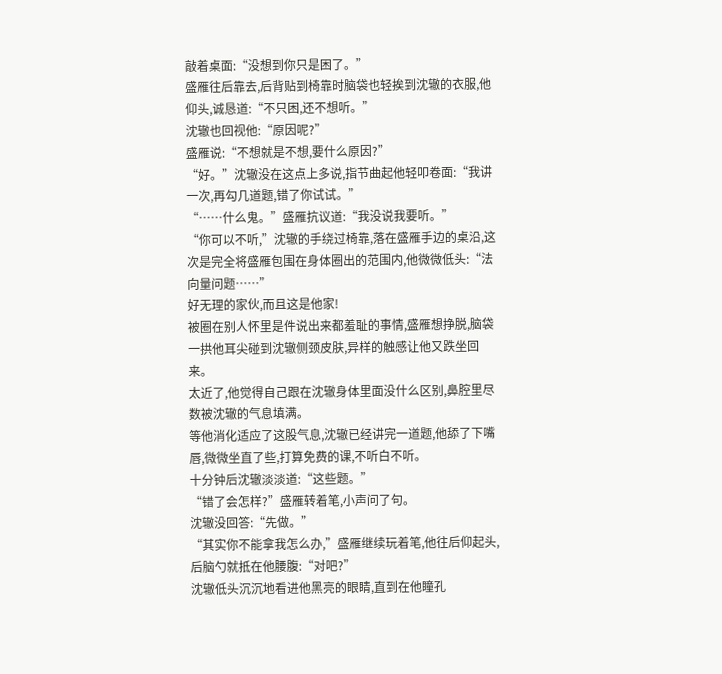敲着桌面:“没想到你只是困了。”
盛雁往后靠去,后背贴到椅靠时脑袋也轻挨到沈辙的衣服,他仰头,诚恳道:“不只困,还不想听。”
沈辙也回视他:“原因呢?”
盛雁说:“不想就是不想,要什么原因?”
“好。”沈辙没在这点上多说,指节曲起他轻叩卷面:“我讲一次,再勾几道题,错了你试试。”
“……什么鬼。”盛雁抗议道:“我没说我要听。”
“你可以不听,”沈辙的手绕过椅靠,落在盛雁手边的桌沿,这次是完全将盛雁包围在身体圈出的范围内,他微微低头:“法向量问题……”
好无理的家伙,而且这是他家!
被圈在别人怀里是件说出来都羞耻的事情,盛雁想挣脱,脑袋一拱他耳尖碰到沈辙侧颈皮肤,异样的触感让他又跌坐回来。
太近了,他觉得自己跟在沈辙身体里面没什么区别,鼻腔里尽数被沈辙的气息填满。
等他消化适应了这股气息,沈辙已经讲完一道题,他舔了下嘴唇,微微坐直了些,打算免费的课,不听白不听。
十分钟后沈辙淡淡道:“这些题。”
“错了会怎样?”盛雁转着笔,小声问了句。
沈辙没回答:“先做。”
“其实你不能拿我怎么办,”盛雁继续玩着笔,他往后仰起头,后脑勺就抵在他腰腹:“对吧?”
沈辙低头沉沉地看进他黑亮的眼睛,直到在他瞳孔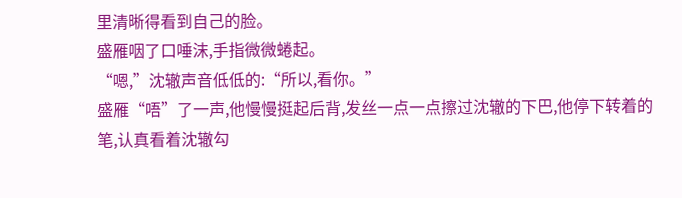里清晰得看到自己的脸。
盛雁咽了口唾沫,手指微微蜷起。
“嗯,”沈辙声音低低的:“所以,看你。”
盛雁“唔”了一声,他慢慢挺起后背,发丝一点一点擦过沈辙的下巴,他停下转着的笔,认真看着沈辙勾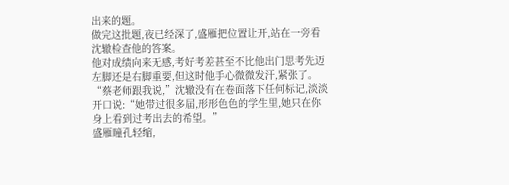出来的题。
做完这批题,夜已经深了,盛雁把位置让开,站在一旁看沈辙检查他的答案。
他对成绩向来无感,考好考差甚至不比他出门思考先迈左脚还是右脚重要,但这时他手心微微发汗,紧张了。
“蔡老师跟我说,”沈辙没有在卷面落下任何标记,淡淡开口说:“她带过很多届,形形色色的学生里,她只在你身上看到过考出去的希望。”
盛雁瞳孔轻缩,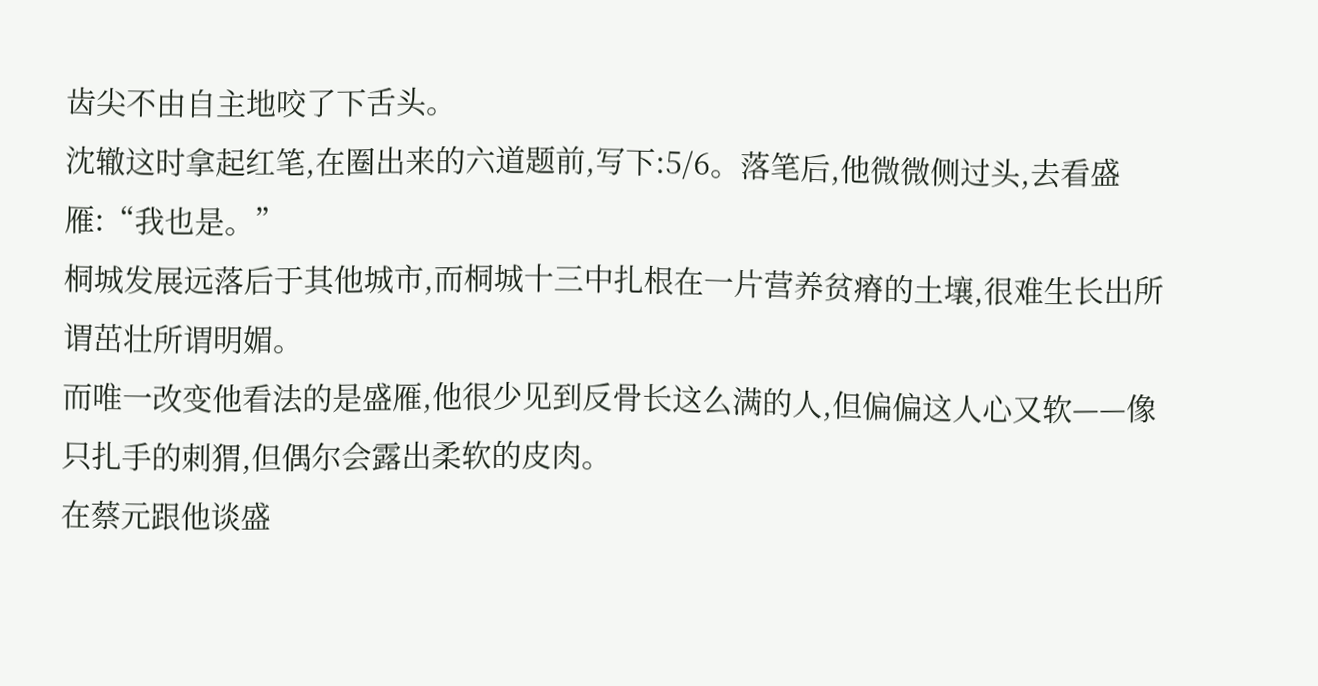齿尖不由自主地咬了下舌头。
沈辙这时拿起红笔,在圈出来的六道题前,写下:5/6。落笔后,他微微侧过头,去看盛雁:“我也是。”
桐城发展远落后于其他城市,而桐城十三中扎根在一片营养贫瘠的土壤,很难生长出所谓茁壮所谓明媚。
而唯一改变他看法的是盛雁,他很少见到反骨长这么满的人,但偏偏这人心又软——像只扎手的刺猬,但偶尔会露出柔软的皮肉。
在蔡元跟他谈盛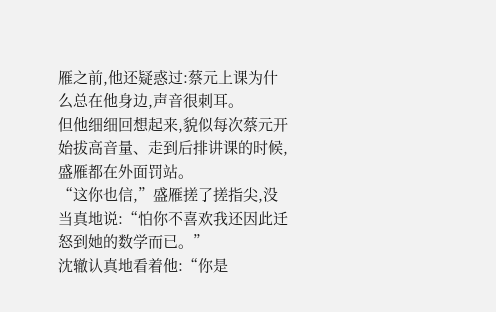雁之前,他还疑惑过:蔡元上课为什么总在他身边,声音很刺耳。
但他细细回想起来,貌似每次蔡元开始拔高音量、走到后排讲课的时候,盛雁都在外面罚站。
“这你也信,”盛雁搓了搓指尖,没当真地说:“怕你不喜欢我还因此迁怒到她的数学而已。”
沈辙认真地看着他:“你是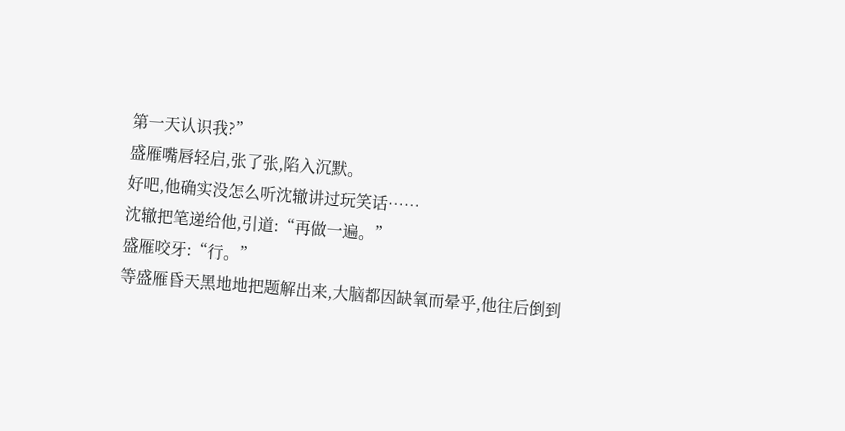第一天认识我?”
盛雁嘴唇轻启,张了张,陷入沉默。
好吧,他确实没怎么听沈辙讲过玩笑话……
沈辙把笔递给他,引道:“再做一遍。”
盛雁咬牙:“行。”
等盛雁昏天黑地地把题解出来,大脑都因缺氧而晕乎,他往后倒到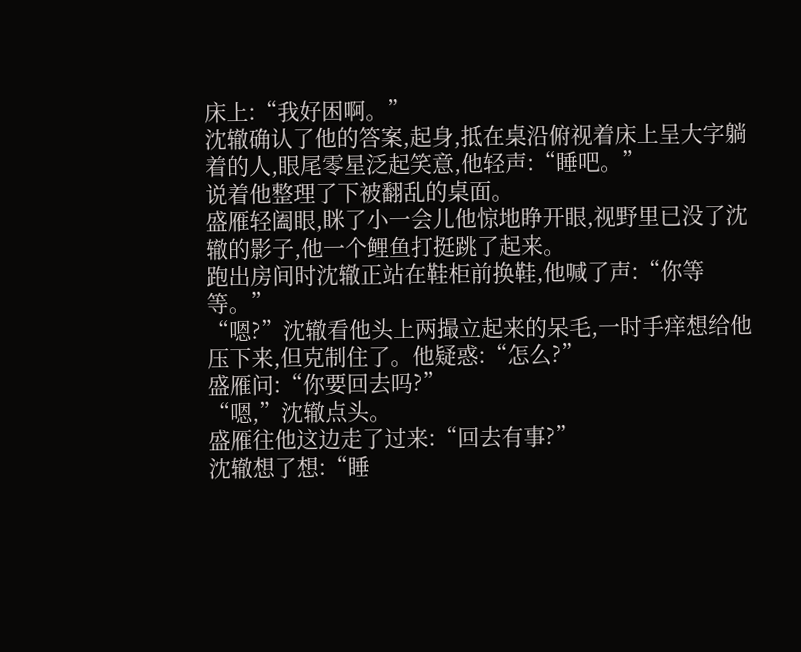床上:“我好困啊。”
沈辙确认了他的答案,起身,抵在桌沿俯视着床上呈大字躺着的人,眼尾零星泛起笑意,他轻声:“睡吧。”
说着他整理了下被翻乱的桌面。
盛雁轻阖眼,眯了小一会儿他惊地睁开眼,视野里已没了沈辙的影子,他一个鲤鱼打挺跳了起来。
跑出房间时沈辙正站在鞋柜前换鞋,他喊了声:“你等等。”
“嗯?”沈辙看他头上两撮立起来的呆毛,一时手痒想给他压下来,但克制住了。他疑惑:“怎么?”
盛雁问:“你要回去吗?”
“嗯,”沈辙点头。
盛雁往他这边走了过来:“回去有事?”
沈辙想了想:“睡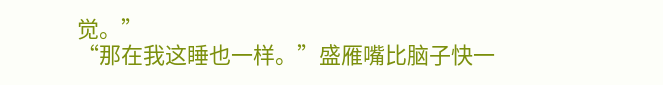觉。”
“那在我这睡也一样。”盛雁嘴比脑子快一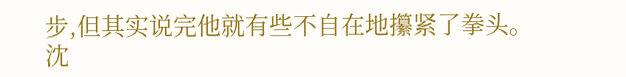步,但其实说完他就有些不自在地攥紧了拳头。
沈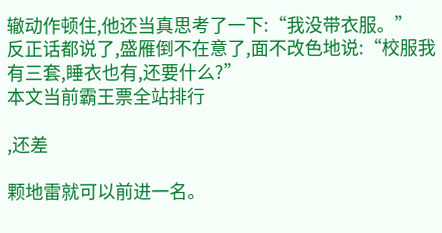辙动作顿住,他还当真思考了一下:“我没带衣服。”
反正话都说了,盛雁倒不在意了,面不改色地说:“校服我有三套,睡衣也有,还要什么?”
本文当前霸王票全站排行

,还差

颗地雷就可以前进一名。